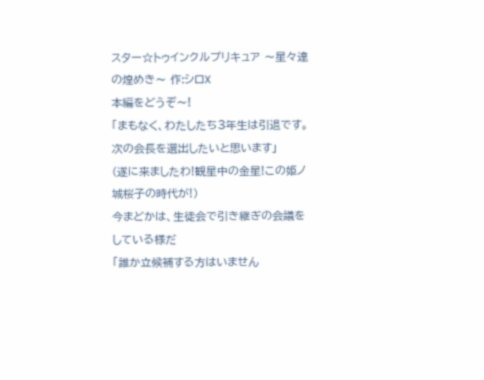スター☆トゥインクルプリキュア 〜星々達の煌めき〜 作:シロX
本編をどうぞ〜!
「まもなく、わたしたち3年生は引退です。次の会長を選出したいと思います」
(遂に来ましたわ!観星中の金星!この姫ノ城桜子の時代が!)
今まどかは、生徒会で引き継ぎの会議をしている様だ
「誰か立候補する方はいません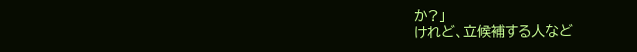か?」
けれど、立候補する人など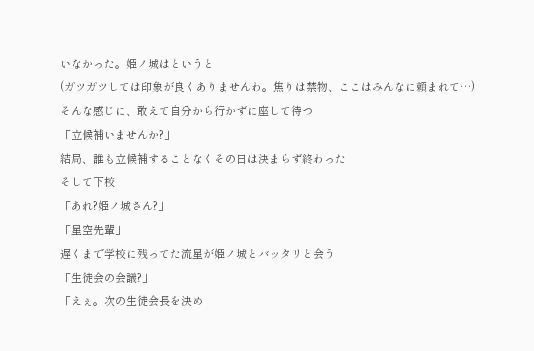いなかった。姫ノ城はというと
(ガツガツしては印象が良くありませんわ。焦りは禁物、ここはみんなに頼まれて…)
そんな感じに、敢えて自分から行かずに座して待つ
「立候補いませんか?」
結局、誰も立候補することなくその日は決まらず終わった
そして下校
「あれ?姫ノ城さん?」
「星空先輩」
遅くまで学校に残ってた流星が姫ノ城とバッタリと会う
「生徒会の会議?」
「えぇ。次の生徒会長を決め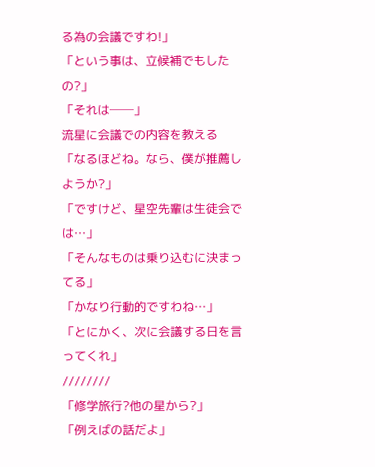る為の会議ですわ!」
「という事は、立候補でもしたの?」
「それは──」
流星に会議での内容を教える
「なるほどね。なら、僕が推薦しようか?」
「ですけど、星空先輩は生徒会では…」
「そんなものは乗り込むに決まってる」
「かなり行動的ですわね…」
「とにかく、次に会議する日を言ってくれ」
////////
「修学旅行?他の星から?」
「例えばの話だよ」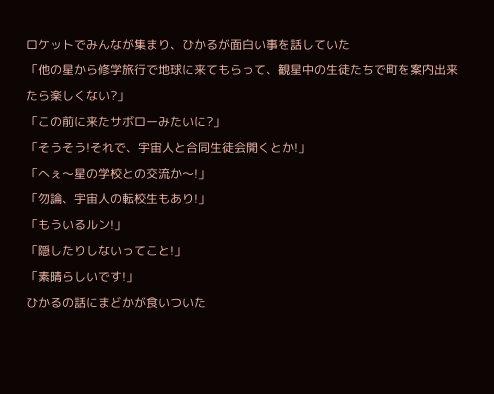ロケットでみんなが集まり、ひかるが面白い事を話していた
「他の星から修学旅行で地球に来てもらって、観星中の生徒たちで町を案内出来たら楽しくない?」
「この前に来たサボローみたいに?」
「そうそう!それで、宇宙人と合同生徒会開くとか!」
「へぇ〜星の学校との交流か〜!」
「勿論、宇宙人の転校生もあり!」
「もういるルン!」
「隠したりしないってこと!」
「素晴らしいです!」
ひかるの話にまどかが食いついた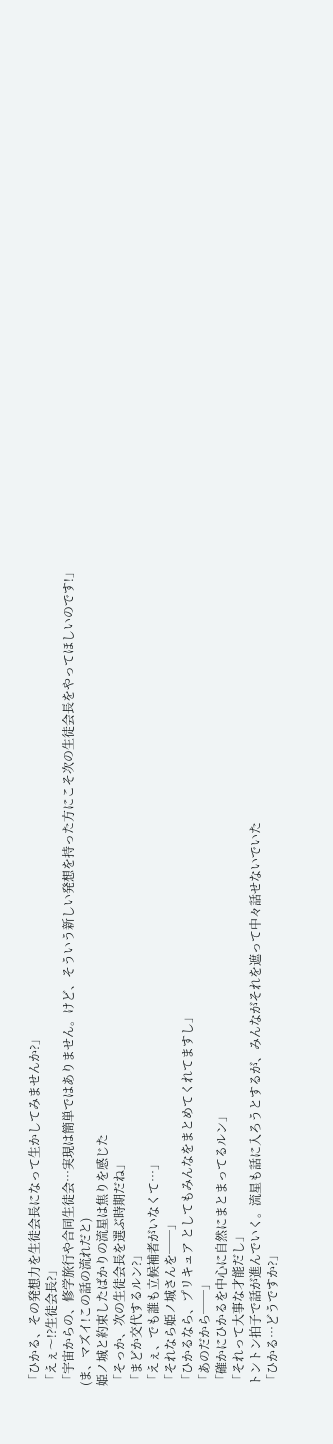「ひかる、その発想力を生徒会長になって生かしてみませんか?」
「えぇ〜!?生徒会長?」
「宇宙からの、修学旅行や合同生徒会…実現は簡単ではありません。けど、そういう新しい発想を持った方にこそ次の生徒会長をやってほしいのです!」
(ま、マズイ!この話の流れだと)
姫ノ城と約束したばかりの流星は焦りを感じた
「そっか、次の生徒会長を選ぶ時期だね」
「まどか交代するルン?」
「えぇ、でも誰も立候補者がいなくて…」
「それなら姫ノ城さんを──」
「ひかるなら、プリキュア としてもみんなをまとめてくれてますし」
「あのだから──」
「確かにひかるを中心に自然にまとまってるルン」
「それって大事な才能だし」
トントン拍子で話が進んでいく。流星も話に入ろうとするが、みんながそれを遮って中々話せないでいた
「ひかる…どうですか?」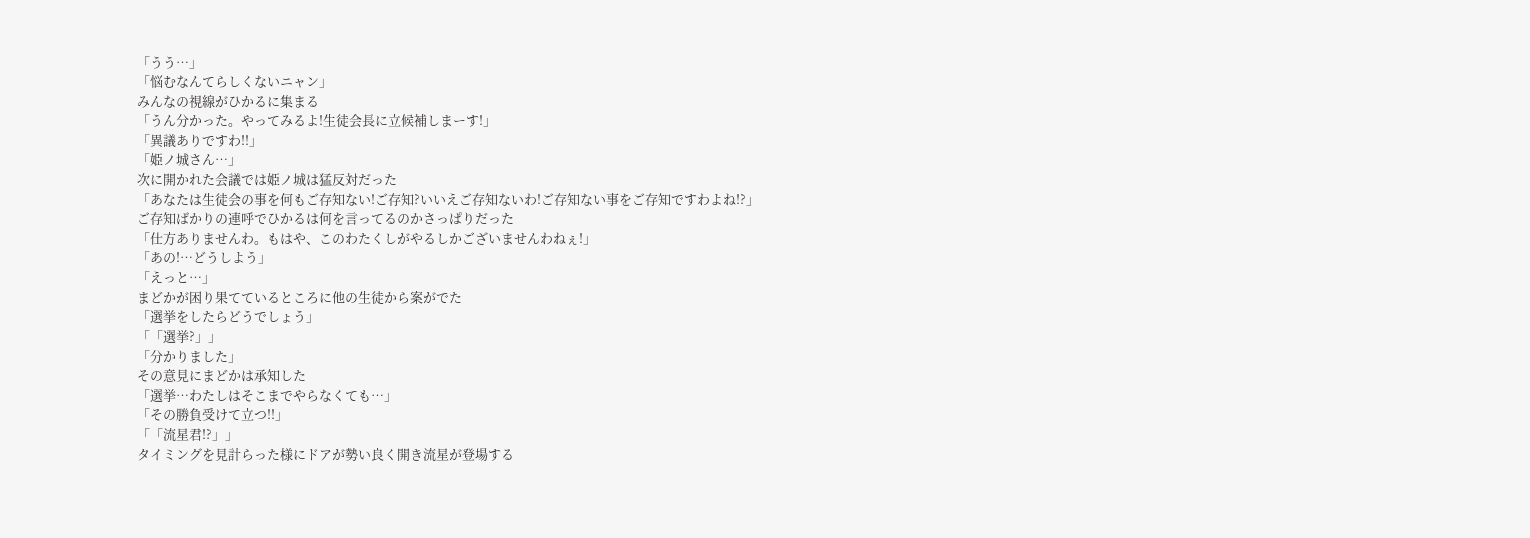「うう…」
「悩むなんてらしくないニャン」
みんなの視線がひかるに集まる
「うん分かった。やってみるよ!生徒会長に立候補しまーす!」
「異議ありですわ!!」
「姫ノ城さん…」
次に開かれた会議では姫ノ城は猛反対だった
「あなたは生徒会の事を何もご存知ない!ご存知?いいえご存知ないわ!ご存知ない事をご存知ですわよね!?」
ご存知ばかりの連呼でひかるは何を言ってるのかさっぱりだった
「仕方ありませんわ。もはや、このわたくしがやるしかございませんわねぇ!」
「あの!…どうしよう」
「えっと…」
まどかが困り果てているところに他の生徒から案がでた
「選挙をしたらどうでしょう」
「「選挙?」」
「分かりました」
その意見にまどかは承知した
「選挙…わたしはそこまでやらなくても…」
「その勝負受けて立つ!!」
「「流星君!?」」
タイミングを見計らった様にドアが勢い良く開き流星が登場する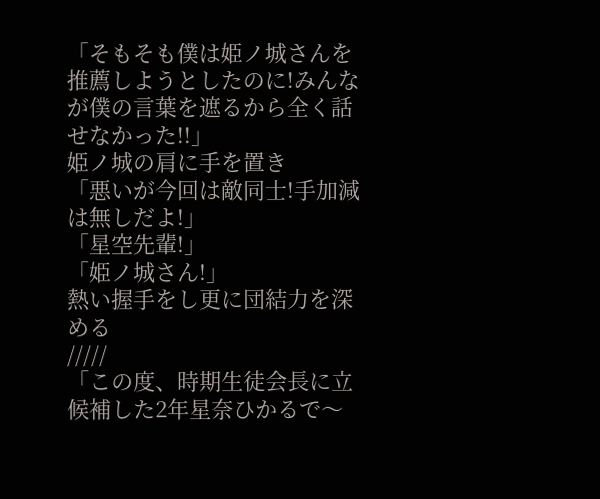「そもそも僕は姫ノ城さんを推薦しようとしたのに!みんなが僕の言葉を遮るから全く話せなかった!!」
姫ノ城の肩に手を置き
「悪いが今回は敵同士!手加減は無しだよ!」
「星空先輩!」
「姫ノ城さん!」
熱い握手をし更に団結力を深める
/////
「この度、時期生徒会長に立候補した2年星奈ひかるで〜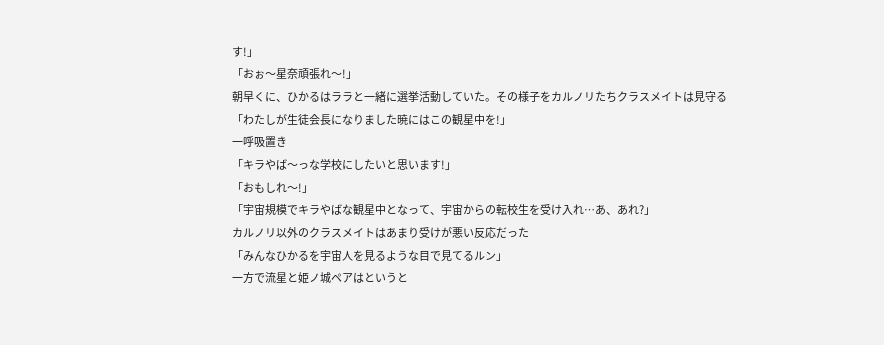す!」
「おぉ〜星奈頑張れ〜!」
朝早くに、ひかるはララと一緒に選挙活動していた。その様子をカルノリたちクラスメイトは見守る
「わたしが生徒会長になりました暁にはこの観星中を!」
一呼吸置き
「キラやば〜っな学校にしたいと思います!」
「おもしれ〜!」
「宇宙規模でキラやばな観星中となって、宇宙からの転校生を受け入れ…あ、あれ?」
カルノリ以外のクラスメイトはあまり受けが悪い反応だった
「みんなひかるを宇宙人を見るような目で見てるルン」
一方で流星と姫ノ城ペアはというと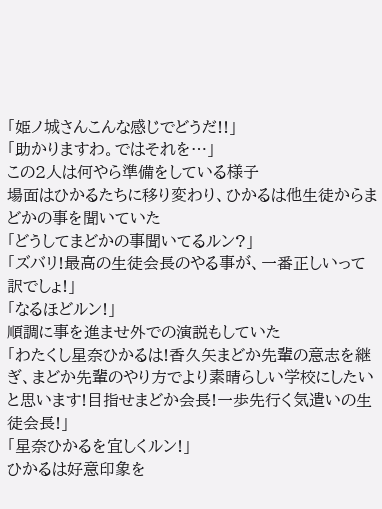「姫ノ城さんこんな感じでどうだ!!」
「助かりますわ。ではそれを…」
この2人は何やら準備をしている様子
場面はひかるたちに移り変わり、ひかるは他生徒からまどかの事を聞いていた
「どうしてまどかの事聞いてるルン?」
「ズバリ!最高の生徒会長のやる事が、一番正しいって訳でしょ!」
「なるほどルン!」
順調に事を進ませ外での演説もしていた
「わたくし星奈ひかるは!香久矢まどか先輩の意志を継ぎ、まどか先輩のやり方でより素晴らしい学校にしたいと思います!目指せまどか会長!一歩先行く気遣いの生徒会長!」
「星奈ひかるを宜しくルン!」
ひかるは好意印象を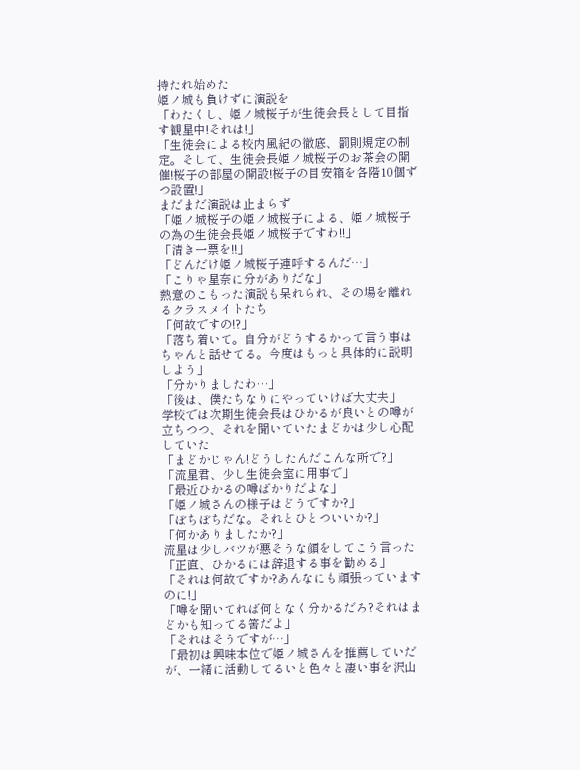持たれ始めた
姫ノ城も負けずに演説を
「わたくし、姫ノ城桜子が生徒会長として目指す観星中!それは!」
「生徒会による校内風紀の徹底、罰則規定の制定。そして、生徒会長姫ノ城桜子のお茶会の開催!桜子の部屋の開設!桜子の目安箱を各階10個ずつ設置!」
まだまだ演説は止まらず
「姫ノ城桜子の姫ノ城桜子による、姫ノ城桜子の為の生徒会長姫ノ城桜子ですわ!!」
「清き一票を!!」
「どんだけ姫ノ城桜子連呼するんだ…」
「こりゃ星奈に分がありだな」
熱意のこもった演説も呆れられ、その場を離れるクラスメイトたち
「何故ですの!?」
「落ち着いて。自分がどうするかって言う事はちゃんと話せてる。今度はもっと具体的に説明しよう」
「分かりましたわ…」
「後は、僕たちなりにやっていけば大丈夫」
学校では次期生徒会長はひかるが良いとの噂が立ちつつ、それを聞いていたまどかは少し心配していた
「まどかじゃん!どうしたんだこんな所で?」
「流星君、少し生徒会室に用事で」
「最近ひかるの噂ばかりだよな」
「姫ノ城さんの様子はどうですか?」
「ぼちぼちだな。それとひとついいか?」
「何かありましたか?」
流星は少しバツが悪そうな顔をしてこう言った
「正直、ひかるには辞退する事を勧める」
「それは何故ですか?あんなにも頑張っていますのに!」
「噂を聞いてれば何となく分かるだろ?それはまどかも知ってる筈だよ」
「それはそうですが…」
「最初は興味本位で姫ノ城さんを推薦していだが、一緒に活動してるいと色々と凄い事を沢山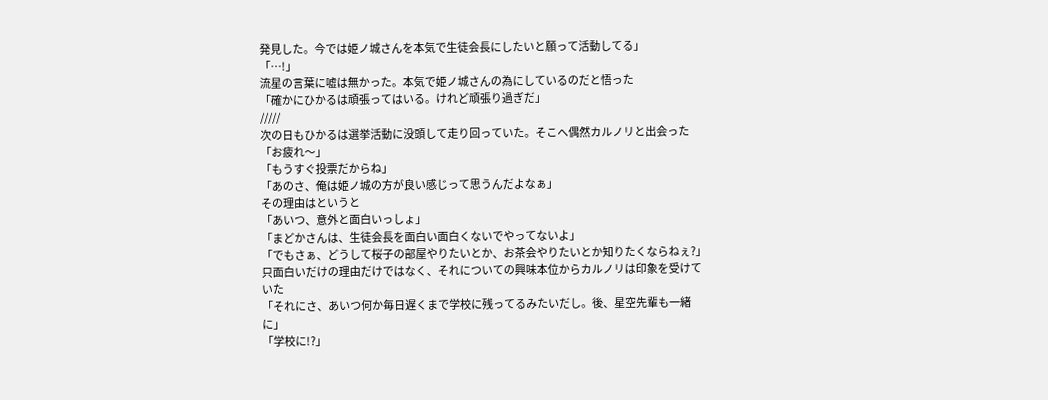発見した。今では姫ノ城さんを本気で生徒会長にしたいと願って活動してる」
「…!」
流星の言葉に嘘は無かった。本気で姫ノ城さんの為にしているのだと悟った
「確かにひかるは頑張ってはいる。けれど頑張り過ぎだ」
/////
次の日もひかるは選挙活動に没頭して走り回っていた。そこへ偶然カルノリと出会った
「お疲れ〜」
「もうすぐ投票だからね」
「あのさ、俺は姫ノ城の方が良い感じって思うんだよなぁ」
その理由はというと
「あいつ、意外と面白いっしょ」
「まどかさんは、生徒会長を面白い面白くないでやってないよ」
「でもさぁ、どうして桜子の部屋やりたいとか、お茶会やりたいとか知りたくならねぇ?」
只面白いだけの理由だけではなく、それについての興味本位からカルノリは印象を受けていた
「それにさ、あいつ何か毎日遅くまで学校に残ってるみたいだし。後、星空先輩も一緒に」
「学校に!?」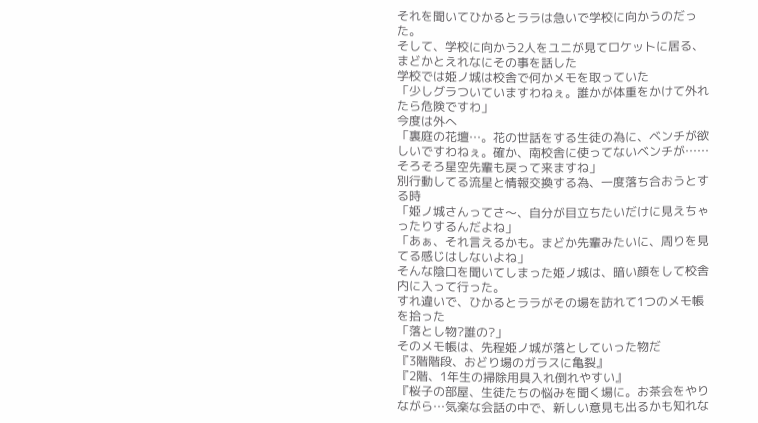それを聞いてひかるとララは急いで学校に向かうのだった。
そして、学校に向かう2人をユニが見てロケットに居る、まどかとえれなにその事を話した
学校では姫ノ城は校舎で何かメモを取っていた
「少しグラついていますわねぇ。誰かが体重をかけて外れたら危険ですわ」
今度は外へ
「裏庭の花壇…。花の世話をする生徒の為に、ベンチが欲しいですわねぇ。確か、南校舎に使ってないベンチが……そろそろ星空先輩も戻って来ますね」
別行動してる流星と情報交換する為、一度落ち合おうとする時
「姫ノ城さんってさ〜、自分が目立ちたいだけに見えちゃったりするんだよね」
「あぁ、それ言えるかも。まどか先輩みたいに、周りを見てる感じはしないよね」
そんな陰口を聞いてしまった姫ノ城は、暗い顔をして校舎内に入って行った。
すれ違いで、ひかるとララがその場を訪れて1つのメモ帳を拾った
「落とし物?誰の?」
そのメモ帳は、先程姫ノ城が落としていった物だ
『3階階段、おどり場のガラスに亀裂』
『2階、1年生の掃除用具入れ倒れやすい』
『桜子の部屋、生徒たちの悩みを聞く場に。お茶会をやりながら…気楽な会話の中で、新しい意見も出るかも知れな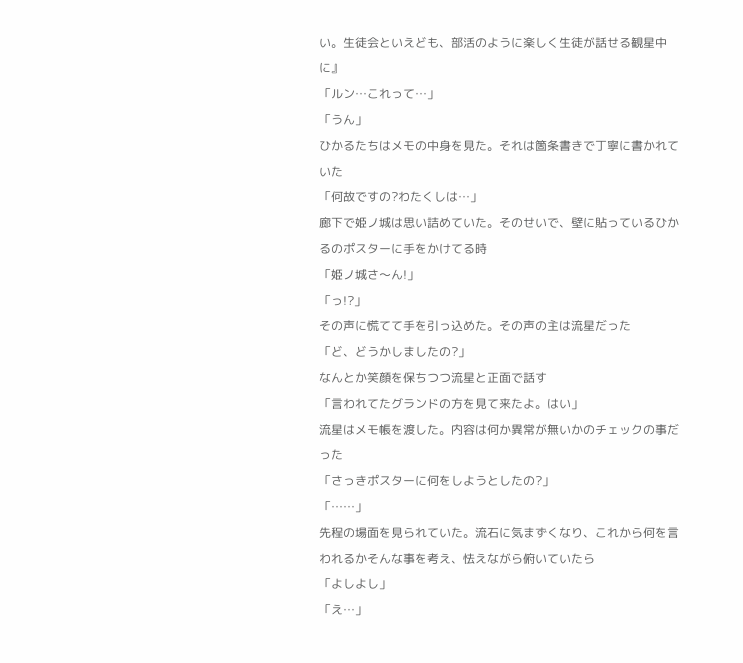い。生徒会といえども、部活のように楽しく生徒が話せる観星中に』
「ルン…これって…」
「うん」
ひかるたちはメモの中身を見た。それは箇条書きで丁寧に書かれていた
「何故ですの?わたくしは…」
廊下で姫ノ城は思い詰めていた。そのせいで、壁に貼っているひかるのポスターに手をかけてる時
「姫ノ城さ〜ん!」
「っ!?」
その声に慌てて手を引っ込めた。その声の主は流星だった
「ど、どうかしましたの?」
なんとか笑顔を保ちつつ流星と正面で話す
「言われてたグランドの方を見て来たよ。はい」
流星はメモ帳を渡した。内容は何か異常が無いかのチェックの事だった
「さっきポスターに何をしようとしたの?」
「……」
先程の場面を見られていた。流石に気まずくなり、これから何を言われるかそんな事を考え、怯えながら俯いていたら
「よしよし」
「え…」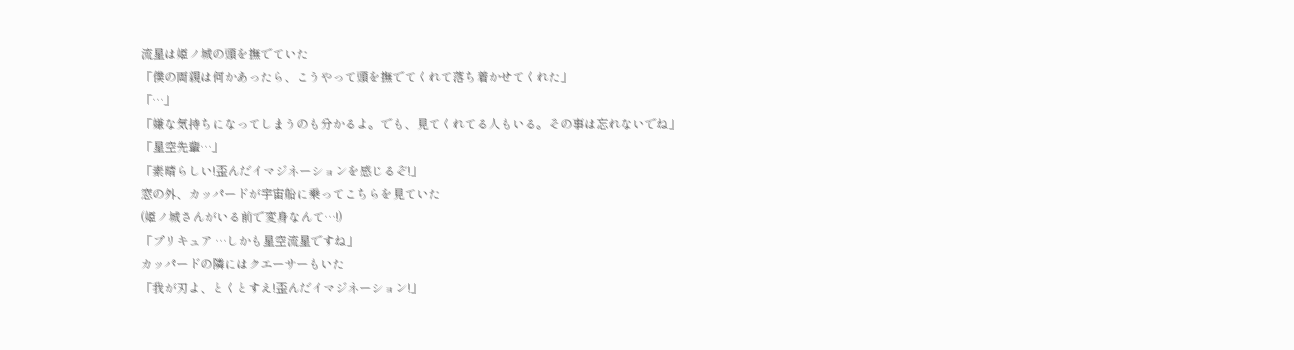流星は姫ノ城の頭を撫でていた
「僕の両親は何かあったら、こうやって頭を撫でてくれて落ち着かせてくれた」
「…」
「嫌な気持ちになってしまうのも分かるよ。でも、見てくれてる人もいる。その事は忘れないでね」
「星空先輩…」
「素晴らしい!歪んだイマジネーションを感じるぞ!」
窓の外、カッパードが宇宙船に乗ってこちらを見ていた
(姫ノ城さんがいる前で変身なんて…!)
「プリキュア …しかも星空流星ですね」
カッパードの隣にはクエーサーもいた
「我が刃よ、とくとすえ!歪んだイマジネーション!」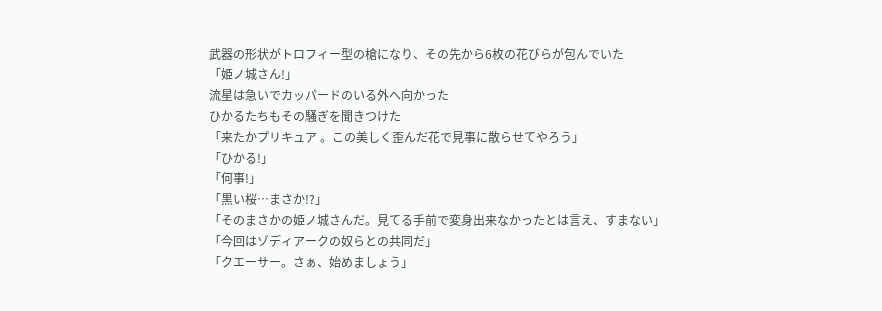武器の形状がトロフィー型の槍になり、その先から6枚の花びらが包んでいた
「姫ノ城さん!」
流星は急いでカッパードのいる外へ向かった
ひかるたちもその騒ぎを聞きつけた
「来たかプリキュア 。この美しく歪んだ花で見事に散らせてやろう」
「ひかる!」
「何事!」
「黒い桜…まさか!?」
「そのまさかの姫ノ城さんだ。見てる手前で変身出来なかったとは言え、すまない」
「今回はゾディアークの奴らとの共同だ」
「クエーサー。さぁ、始めましょう」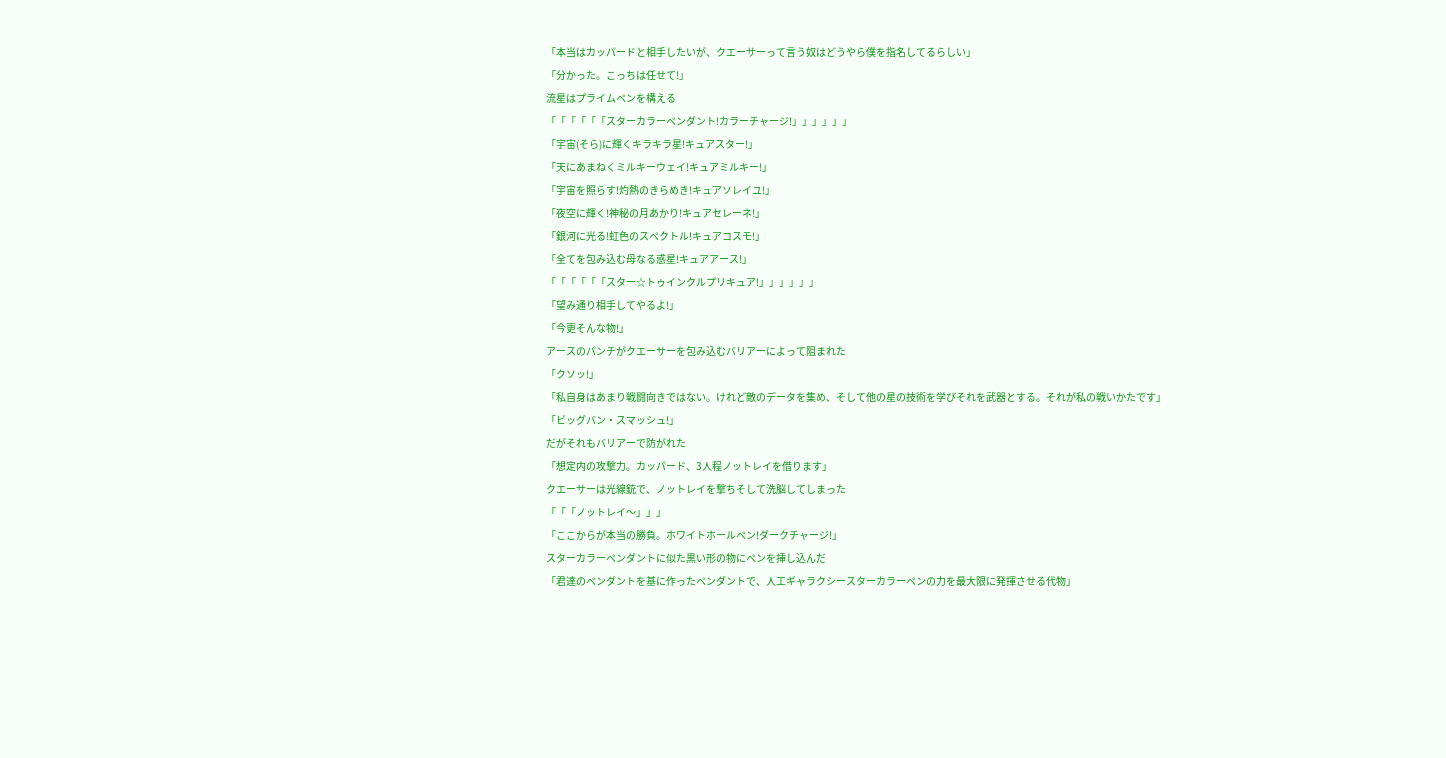「本当はカッパードと相手したいが、クエーサーって言う奴はどうやら僕を指名してるらしい」
「分かった。こっちは任せて!」
流星はプライムペンを構える
「「「「「「スターカラーペンダント!カラーチャージ!」」」」」」
「宇宙(そら)に輝くキラキラ星!キュアスター!」
「天にあまねくミルキーウェイ!キュアミルキー!」
「宇宙を照らす!灼熱のきらめき!キュアソレイユ!」
「夜空に輝く!神秘の月あかり!キュアセレーネ!」
「銀河に光る!虹色のスペクトル!キュアコスモ!」
「全てを包み込む母なる惑星!キュアアース!」
「「「「「「スター☆トゥインクルプリキュア!」」」」」」
「望み通り相手してやるよ!」
「今更そんな物!」
アースのパンチがクエーサーを包み込むバリアーによって阻まれた
「クソッ!」
「私自身はあまり戦闘向きではない。けれど敵のデータを集め、そして他の星の技術を学びそれを武器とする。それが私の戦いかたです」
「ビッグバン・スマッシュ!」
だがそれもバリアーで防がれた
「想定内の攻撃力。カッパード、3人程ノットレイを借ります」
クエーサーは光線銃で、ノットレイを撃ちそして洗脳してしまった
「「「ノットレイ〜」」」
「ここからが本当の勝負。ホワイトホールペン!ダークチャージ!」
スターカラーペンダントに似た黒い形の物にペンを挿し込んだ
「君達のペンダントを基に作ったペンダントで、人工ギャラクシースターカラーペンの力を最大限に発揮させる代物」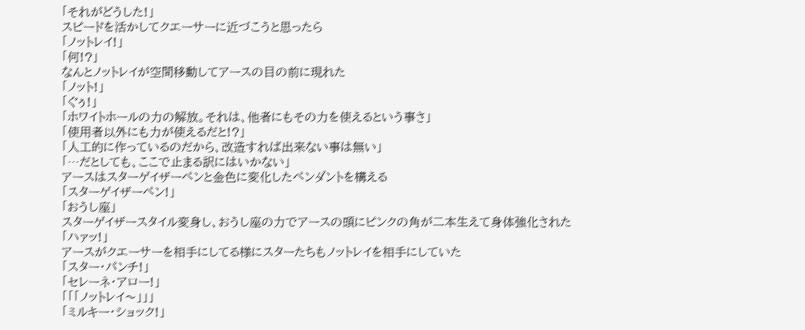「それがどうした!」
スピードを活かしてクエーサーに近づこうと思ったら
「ノットレイ!」
「何!?」
なんとノットレイが空間移動してアースの目の前に現れた
「ノット!」
「ぐぅ!」
「ホワイトホールの力の解放。それは、他者にもその力を使えるという事さ」
「使用者以外にも力が使えるだと!?」
「人工的に作っているのだから、改造すれば出来ない事は無い」
「…だとしても、ここで止まる訳にはいかない」
アースはスターゲイザーペンと金色に変化したペンダントを構える
「スターゲイザーペン!」
「おうし座」
スターゲイザースタイル変身し、おうし座の力でアースの頭にピンクの角が二本生えて身体強化された
「ハァッ!」
アースがクエーサーを相手にしてる様にスターたちもノットレイを相手にしていた
「スター・パンチ!」
「セレーネ・アロー!」
「「「ノットレイ〜」」」
「ミルキー・ショック!」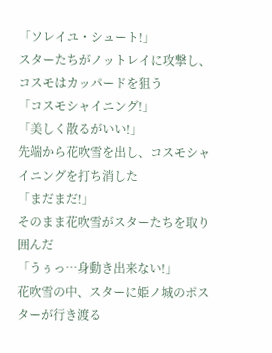「ソレイユ・シュート!」
スターたちがノットレイに攻撃し、コスモはカッパードを狙う
「コスモシャイニング!」
「美しく散るがいい!」
先端から花吹雪を出し、コスモシャイニングを打ち消した
「まだまだ!」
そのまま花吹雪がスターたちを取り囲んだ
「うぅっ…身動き出来ない!」
花吹雪の中、スターに姫ノ城のポスターが行き渡る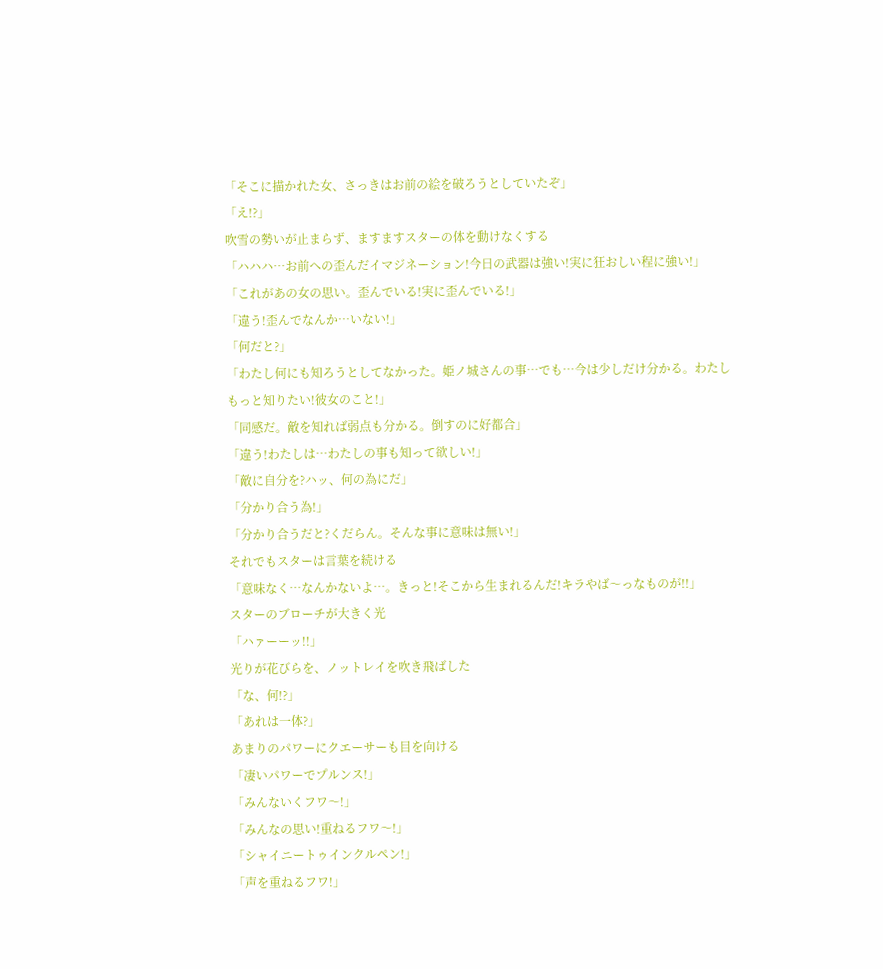「そこに描かれた女、さっきはお前の絵を破ろうとしていたぞ」
「え!?」
吹雪の勢いが止まらず、ますますスターの体を動けなくする
「ハハハ…お前への歪んだイマジネーション!今日の武器は強い!実に狂おしい程に強い!」
「これがあの女の思い。歪んでいる!実に歪んでいる!」
「違う!歪んでなんか…いない!」
「何だと?」
「わたし何にも知ろうとしてなかった。姫ノ城さんの事…でも…今は少しだけ分かる。わたしもっと知りたい!彼女のこと!」
「同感だ。敵を知れば弱点も分かる。倒すのに好都合」
「違う!わたしは…わたしの事も知って欲しい!」
「敵に自分を?ハッ、何の為にだ」
「分かり合う為!」
「分かり合うだと?くだらん。そんな事に意味は無い!」
それでもスターは言葉を続ける
「意味なく…なんかないよ…。きっと!そこから生まれるんだ!キラやば〜っなものが!!」
スターのブローチが大きく光
「ハァーーッ!!」
光りが花びらを、ノットレイを吹き飛ばした
「な、何!?」
「あれは一体?」
あまりのパワーにクエーサーも目を向ける
「凄いパワーでプルンス!」
「みんないくフワ〜!」
「みんなの思い!重ねるフワ〜!」
「シャイニートゥインクルペン!」
「声を重ねるフワ!」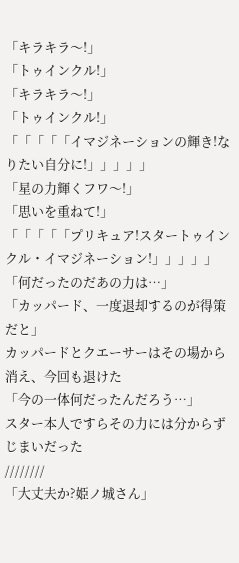「キラキラ〜!」
「トゥインクル!」
「キラキラ〜!」
「トゥインクル!」
「「「「「イマジネーションの輝き!なりたい自分に!」」」」」
「星の力輝くフワ〜!」
「思いを重ねて!」
「「「「「プリキュア!スタートゥインクル・イマジネーション!」」」」」
「何だったのだあの力は…」
「カッパード、一度退却するのが得策だと」
カッパードとクエーサーはその場から消え、今回も退けた
「今の一体何だったんだろう…」
スター本人ですらその力には分からずじまいだった
////////
「大丈夫か?姫ノ城さん」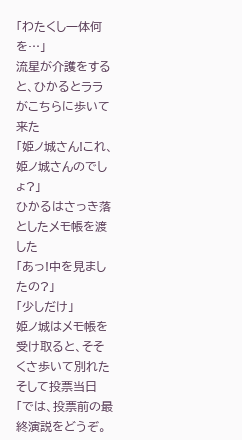「わたくし一体何を…」
流星が介護をすると、ひかるとララがこちらに歩いて来た
「姫ノ城さん!これ、姫ノ城さんのでしょ?」
ひかるはさっき落としたメモ帳を渡した
「あっ!中を見ましたの?」
「少しだけ」
姫ノ城はメモ帳を受け取ると、そそくさ歩いて別れた
そして投票当日
「では、投票前の最終演説をどうぞ。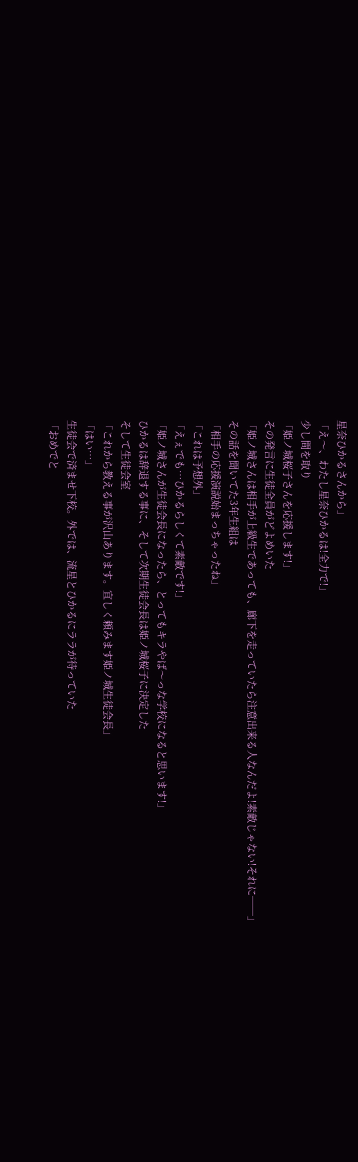星奈ひかるさんから」
「え〜、わたし星奈ひかるは!全力で!」
少し間を取り
「姫ノ城桜子さんを応援します!」
その発言に生徒全員がどよめいた
「姫ノ城さんは相手が上級生であっても、廊下を走っていたら注意出来る人なんだよ!素敵じゃない!それに──」
その話を聞いてた3年生組は
「相手の応援演説始まっちゃったね」
「これは予想外」
「えぇでも…ひかるらしくて素敵です!」
「姫ノ城さんが生徒会長になったら、とってもキラやば〜っな学校になると思います!」
ひかるは辞退する事に、そして次期生徒会長は姫ノ城桜子に決定した
そして生徒会室
「これから教える事が沢山あります。宜しく頼みます姫ノ城生徒会長」
「はい…」
生徒会で済ませ下校。外では、流星とひかるにララが待っていた
「おめでと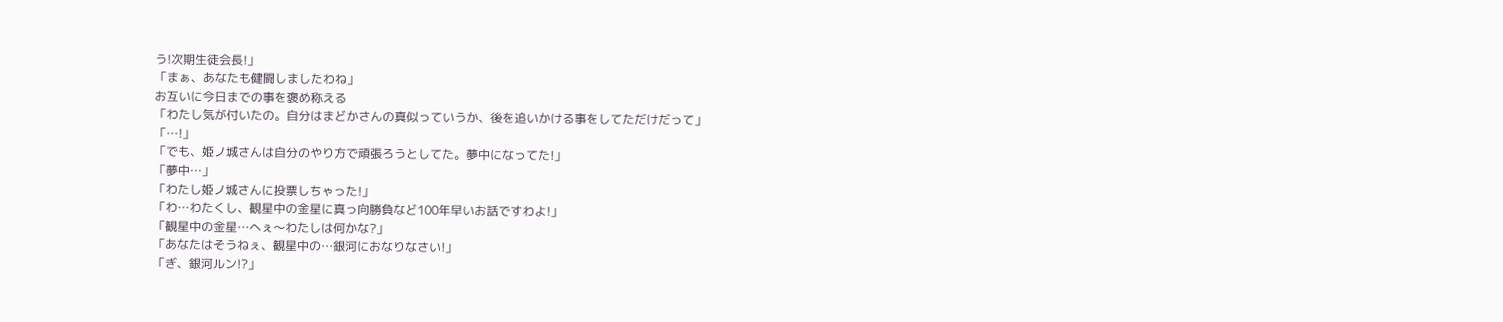う!次期生徒会長!」
「まぁ、あなたも健闘しましたわね」
お互いに今日までの事を褒め称える
「わたし気が付いたの。自分はまどかさんの真似っていうか、後を追いかける事をしてただけだって」
「…!」
「でも、姫ノ城さんは自分のやり方で頑張ろうとしてた。夢中になってた!」
「夢中…」
「わたし姫ノ城さんに投票しちゃった!」
「わ…わたくし、観星中の金星に真っ向勝負など100年早いお話ですわよ!」
「観星中の金星…へぇ〜わたしは何かな?」
「あなたはそうねぇ、観星中の…銀河におなりなさい!」
「ぎ、銀河ルン!?」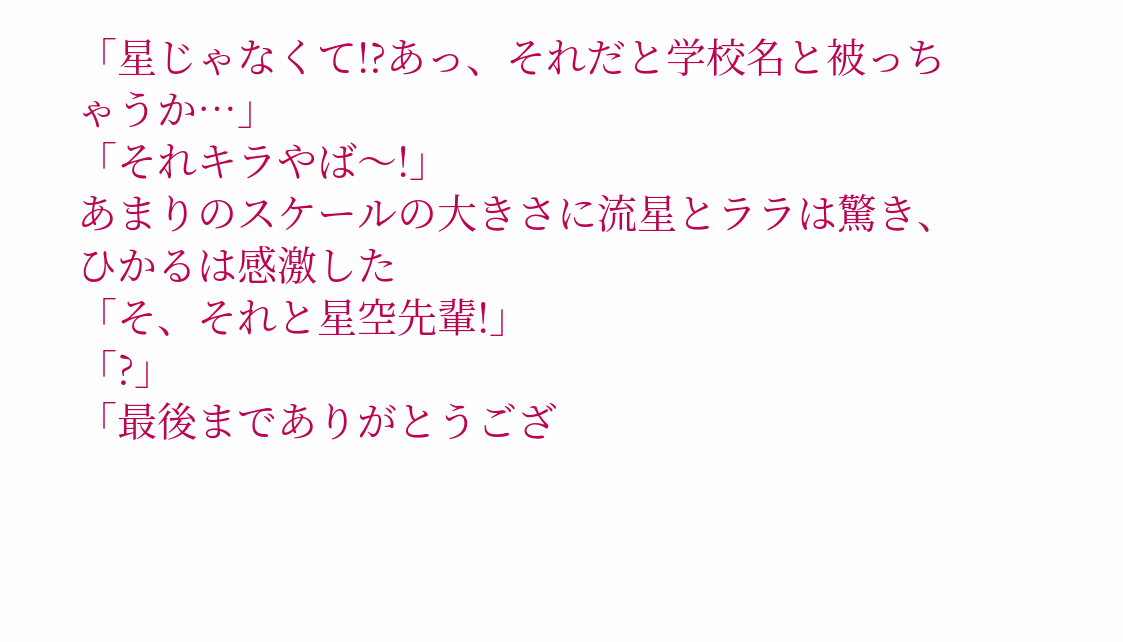「星じゃなくて!?あっ、それだと学校名と被っちゃうか…」
「それキラやば〜!」
あまりのスケールの大きさに流星とララは驚き、ひかるは感激した
「そ、それと星空先輩!」
「?」
「最後までありがとうござ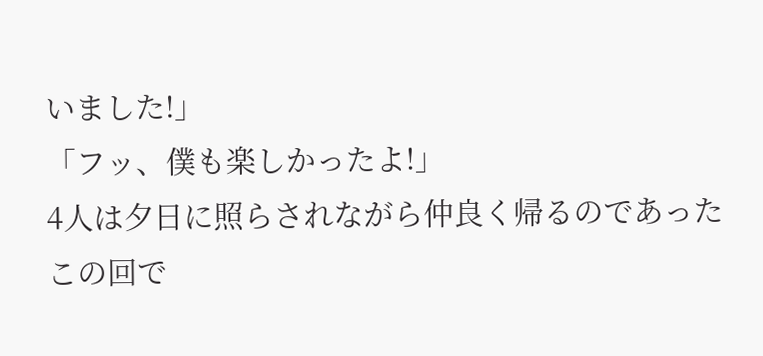いました!」
「フッ、僕も楽しかったよ!」
4人は夕日に照らされながら仲良く帰るのであった
この回で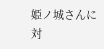姫ノ城さんに対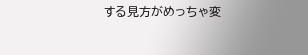する見方がめっちゃ変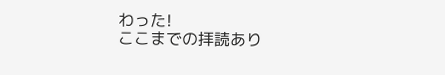わった!
ここまでの拝読あり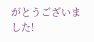がとうございました!